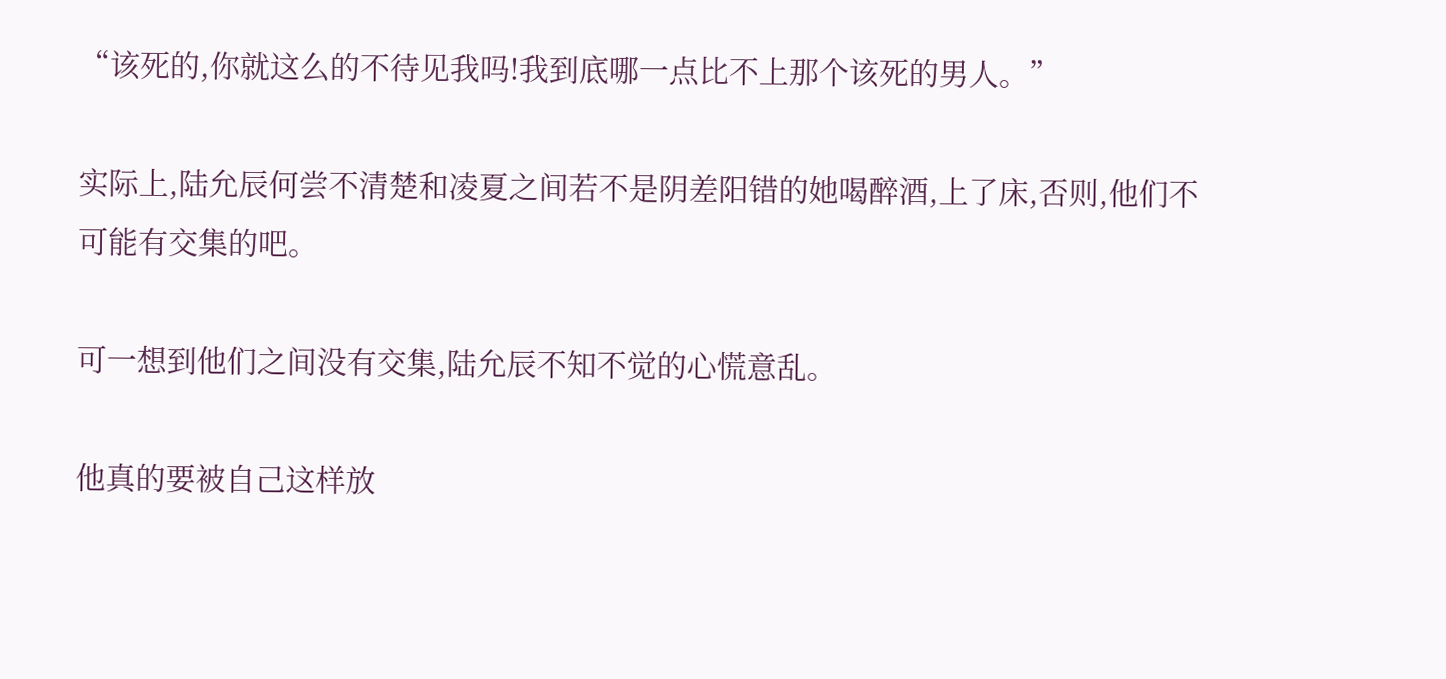“该死的,你就这么的不待见我吗!我到底哪一点比不上那个该死的男人。”

实际上,陆允辰何尝不清楚和凌夏之间若不是阴差阳错的她喝醉酒,上了床,否则,他们不可能有交集的吧。

可一想到他们之间没有交集,陆允辰不知不觉的心慌意乱。

他真的要被自己这样放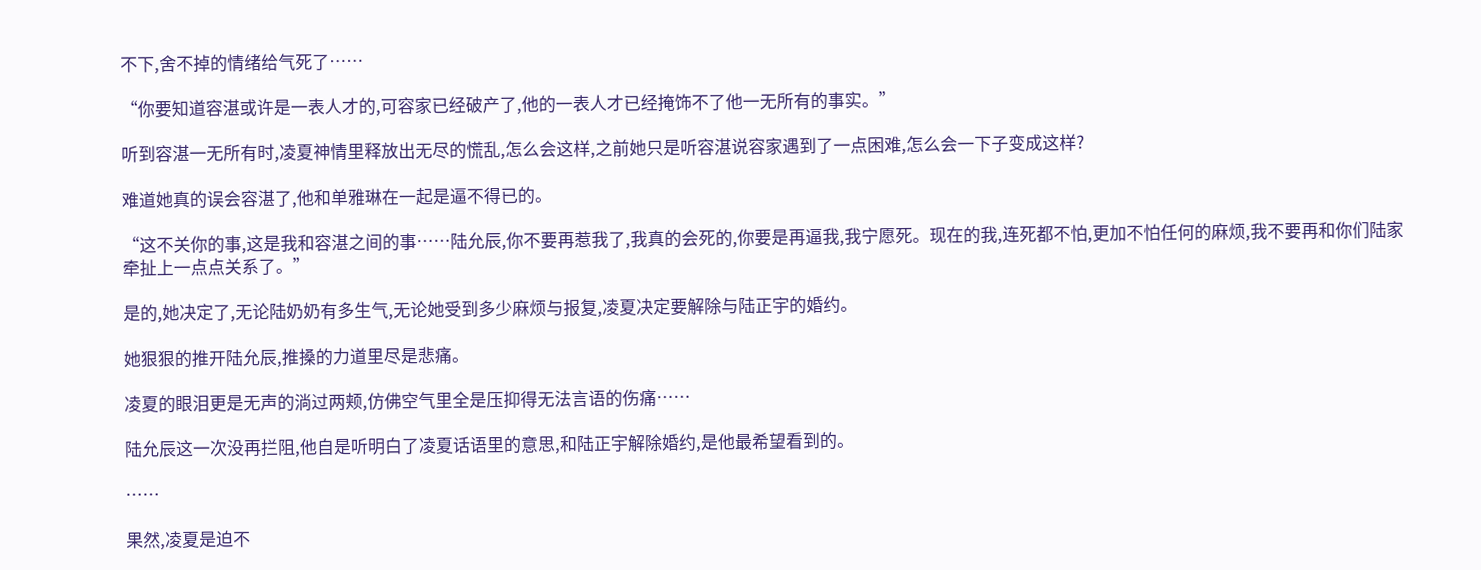不下,舍不掉的情绪给气死了……

“你要知道容湛或许是一表人才的,可容家已经破产了,他的一表人才已经掩饰不了他一无所有的事实。”

听到容湛一无所有时,凌夏神情里释放出无尽的慌乱,怎么会这样,之前她只是听容湛说容家遇到了一点困难,怎么会一下子变成这样?

难道她真的误会容湛了,他和单雅琳在一起是逼不得已的。

“这不关你的事,这是我和容湛之间的事……陆允辰,你不要再惹我了,我真的会死的,你要是再逼我,我宁愿死。现在的我,连死都不怕,更加不怕任何的麻烦,我不要再和你们陆家牵扯上一点点关系了。”

是的,她决定了,无论陆奶奶有多生气,无论她受到多少麻烦与报复,凌夏决定要解除与陆正宇的婚约。

她狠狠的推开陆允辰,推搡的力道里尽是悲痛。

凌夏的眼泪更是无声的淌过两颊,仿佛空气里全是压抑得无法言语的伤痛……

陆允辰这一次没再拦阻,他自是听明白了凌夏话语里的意思,和陆正宇解除婚约,是他最希望看到的。

……

果然,凌夏是迫不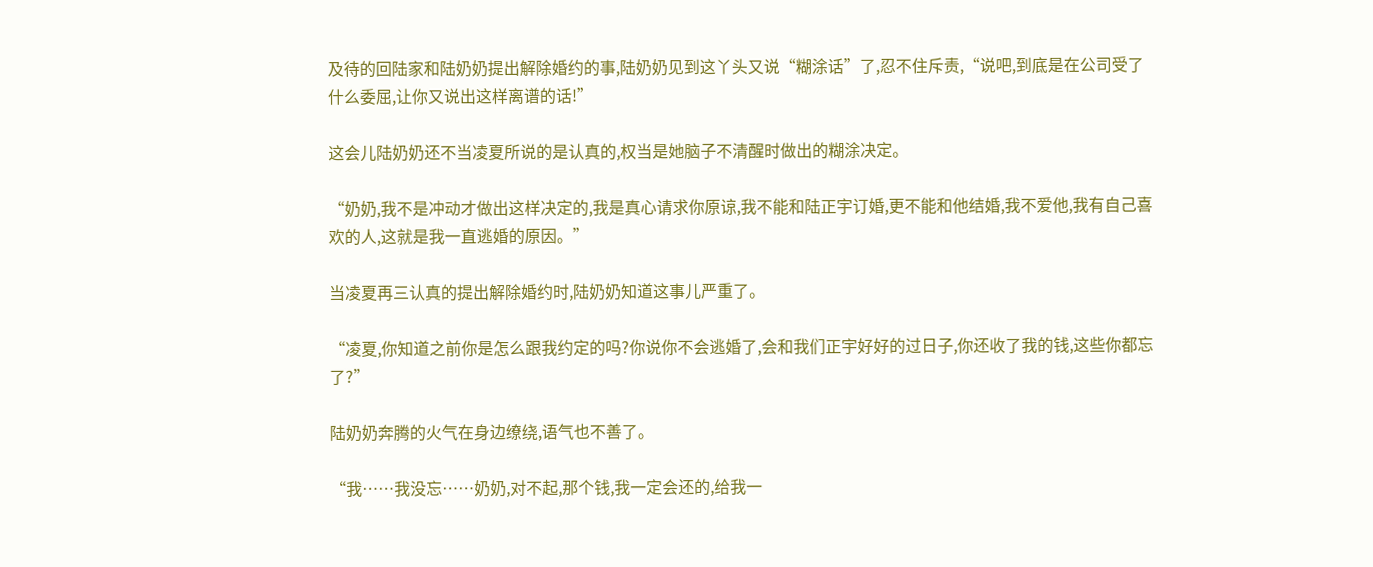及待的回陆家和陆奶奶提出解除婚约的事,陆奶奶见到这丫头又说“糊涂话”了,忍不住斥责,“说吧,到底是在公司受了什么委屈,让你又说出这样离谱的话!”

这会儿陆奶奶还不当凌夏所说的是认真的,权当是她脑子不清醒时做出的糊涂决定。

“奶奶,我不是冲动才做出这样决定的,我是真心请求你原谅,我不能和陆正宇订婚,更不能和他结婚,我不爱他,我有自己喜欢的人,这就是我一直逃婚的原因。”

当凌夏再三认真的提出解除婚约时,陆奶奶知道这事儿严重了。

“凌夏,你知道之前你是怎么跟我约定的吗?你说你不会逃婚了,会和我们正宇好好的过日子,你还收了我的钱,这些你都忘了?”

陆奶奶奔腾的火气在身边缭绕,语气也不善了。

“我……我没忘……奶奶,对不起,那个钱,我一定会还的,给我一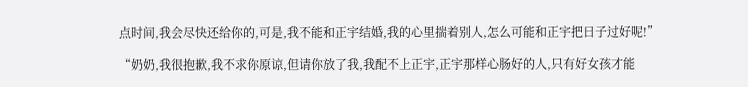点时间,我会尽快还给你的,可是,我不能和正宇结婚,我的心里揣着别人,怎么可能和正宇把日子过好呢!”

“奶奶,我很抱歉,我不求你原谅,但请你放了我,我配不上正宇,正宇那样心肠好的人,只有好女孩才能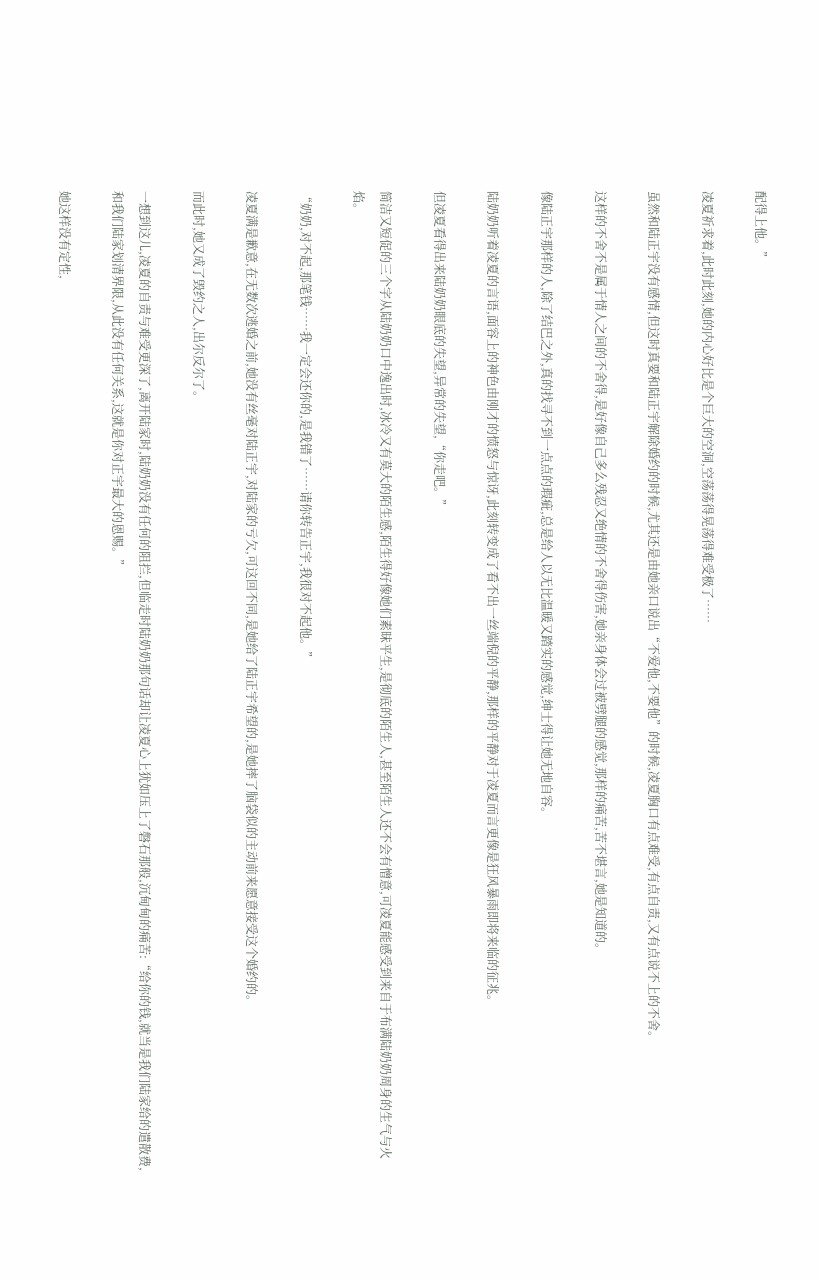配得上他。”

凌夏祈求着,此时此刻,她的内心好比是个巨大的空洞,空荡荡得晃荡得难受极了……

虽然和陆正宇没有感情,但这时真要和陆正宇解除婚约的时候,尤其还是由她亲口说出“不爱他,不要他”的时候,凌夏胸口有点难受,有点自责,又有点说不上的不舍。

这样的不舍不是属于情人之间的不舍得,是好像自己多么残忍又绝情的不舍得伤害,她亲身体会过被劈腿的感觉,那样的痛苦,苦不堪言,她是知道的。

像陆正宇那样的人,除了结巴之外,真的找寻不到一点点的瑕疵,总是给人以无比温暖又踏实的感觉,绅士得让她无地自容。

陆奶奶听着凌夏的言语,面容上的神色由刚才的愤怒与惊讶,此刻转变成了看不出一丝端倪的平静,那样的平静对于凌夏而言更像是狂风暴雨即将来临的征兆。

但凌夏看得出来陆奶奶眼底的失望,异常的失望,“你走吧。”

简洁又短促的三个字从陆奶奶口中逸出时,冰冷又有莫大的陌生感,陌生得好像她们素昧平生,是彻底的陌生人,甚至陌生人还不会有憎意,可凌夏能感受到来自于布满陆奶奶周身的生气与火焰。

“奶奶,对不起,那笔钱……我一定会还你的,是我错了……请你转告正宇,我很对不起他。”

凌夏满是歉意,在无数次逃婚之前,她没有丝毫对陆正宇,对陆家的亏欠,可这回不同,是她给了陆正宇希望的,是她摔了脑袋似的主动前来愿意接受这个婚约的。

而此时,她又成了毁约之人,出尔反尔了。

一想到这儿,凌夏的自责与难受更深了,离开陆家时,陆奶奶没有任何的阻拦,但临走时陆奶奶那句话却让凌夏心上犹如压上了磐石那般,沉甸甸的痛苦:“给你的钱,就当是我们陆家给的遣散费,和我们陆家划清界限,从此没有任何关系,这就是你对正宇最大的恩赐。”

她这样没有定性,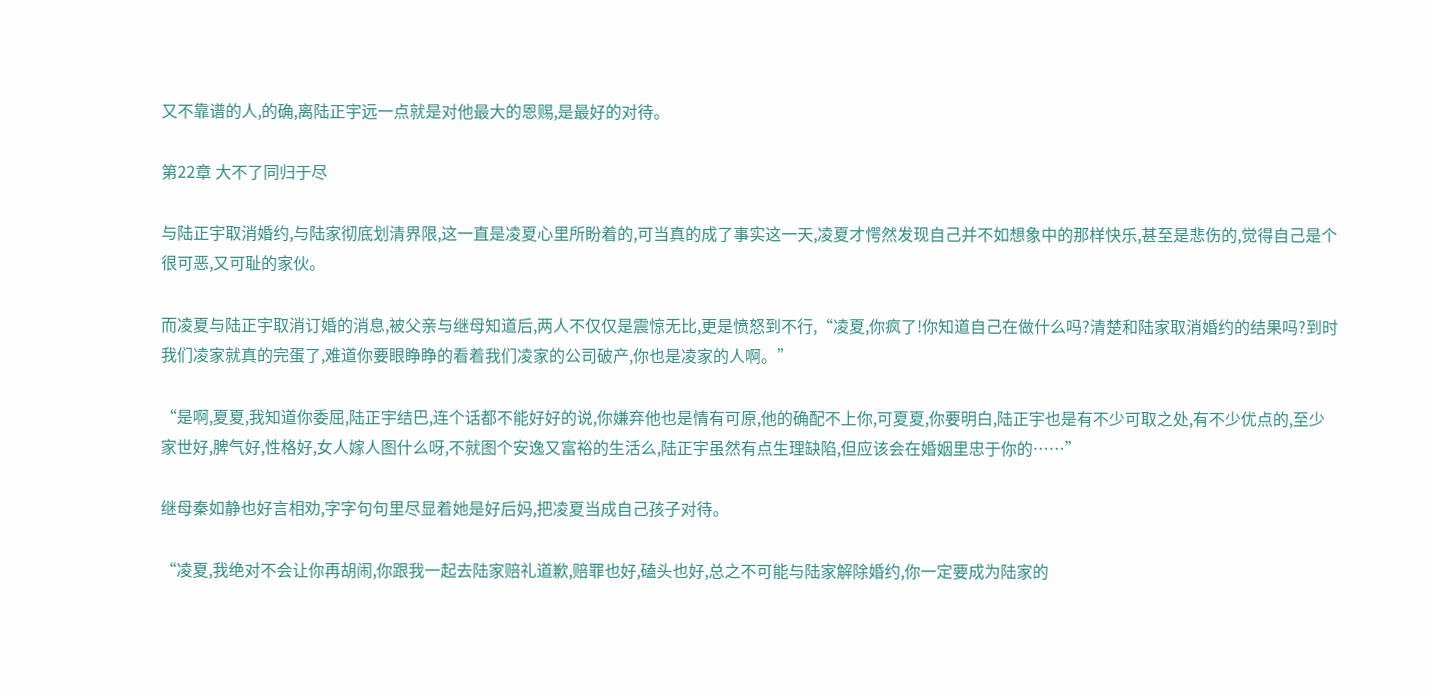又不靠谱的人,的确,离陆正宇远一点就是对他最大的恩赐,是最好的对待。

第22章 大不了同归于尽

与陆正宇取消婚约,与陆家彻底划清界限,这一直是凌夏心里所盼着的,可当真的成了事实这一天,凌夏才愕然发现自己并不如想象中的那样快乐,甚至是悲伤的,觉得自己是个很可恶,又可耻的家伙。

而凌夏与陆正宇取消订婚的消息,被父亲与继母知道后,两人不仅仅是震惊无比,更是愤怒到不行,“凌夏,你疯了!你知道自己在做什么吗?清楚和陆家取消婚约的结果吗?到时我们凌家就真的完蛋了,难道你要眼睁睁的看着我们凌家的公司破产,你也是凌家的人啊。”

“是啊,夏夏,我知道你委屈,陆正宇结巴,连个话都不能好好的说,你嫌弃他也是情有可原,他的确配不上你,可夏夏,你要明白,陆正宇也是有不少可取之处,有不少优点的,至少家世好,脾气好,性格好,女人嫁人图什么呀,不就图个安逸又富裕的生活么,陆正宇虽然有点生理缺陷,但应该会在婚姻里忠于你的……”

继母秦如静也好言相劝,字字句句里尽显着她是好后妈,把凌夏当成自己孩子对待。

“凌夏,我绝对不会让你再胡闹,你跟我一起去陆家赔礼道歉,赔罪也好,磕头也好,总之不可能与陆家解除婚约,你一定要成为陆家的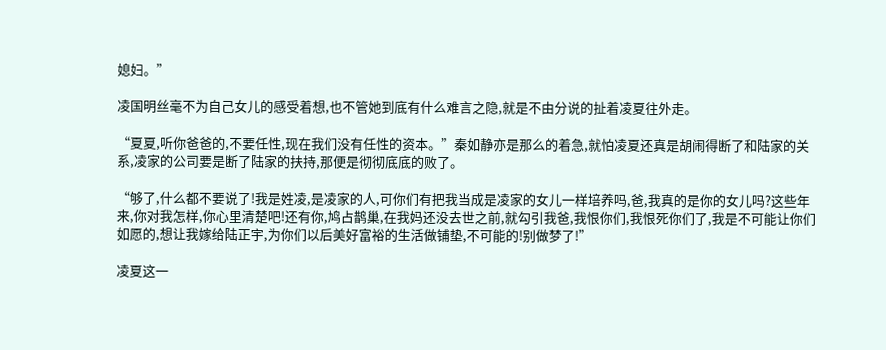媳妇。”

凌国明丝毫不为自己女儿的感受着想,也不管她到底有什么难言之隐,就是不由分说的扯着凌夏往外走。

“夏夏,听你爸爸的,不要任性,现在我们没有任性的资本。”秦如静亦是那么的着急,就怕凌夏还真是胡闹得断了和陆家的关系,凌家的公司要是断了陆家的扶持,那便是彻彻底底的败了。

“够了,什么都不要说了!我是姓凌,是凌家的人,可你们有把我当成是凌家的女儿一样培养吗,爸,我真的是你的女儿吗?这些年来,你对我怎样,你心里清楚吧!还有你,鸠占鹊巢,在我妈还没去世之前,就勾引我爸,我恨你们,我恨死你们了,我是不可能让你们如愿的,想让我嫁给陆正宇,为你们以后美好富裕的生活做铺垫,不可能的!别做梦了!”

凌夏这一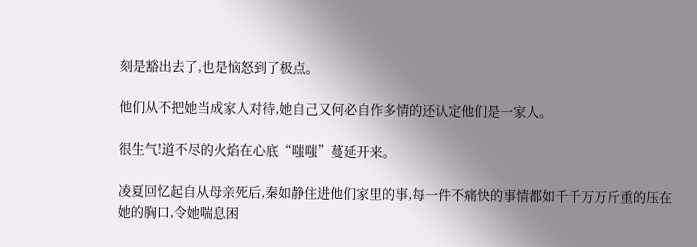刻是豁出去了,也是恼怒到了极点。

他们从不把她当成家人对待,她自己又何必自作多情的还认定他们是一家人。

很生气!道不尽的火焰在心底“嗤嗤”蔓延开来。

凌夏回忆起自从母亲死后,秦如静住进他们家里的事,每一件不痛快的事情都如千千万万斤重的压在她的胸口,令她喘息困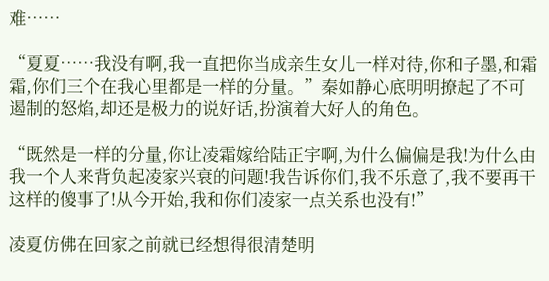难……

“夏夏……我没有啊,我一直把你当成亲生女儿一样对待,你和子墨,和霜霜,你们三个在我心里都是一样的分量。”秦如静心底明明撩起了不可遏制的怒焰,却还是极力的说好话,扮演着大好人的角色。

“既然是一样的分量,你让凌霜嫁给陆正宇啊,为什么偏偏是我!为什么由我一个人来背负起凌家兴衰的问题!我告诉你们,我不乐意了,我不要再干这样的傻事了!从今开始,我和你们凌家一点关系也没有!”

凌夏仿佛在回家之前就已经想得很清楚明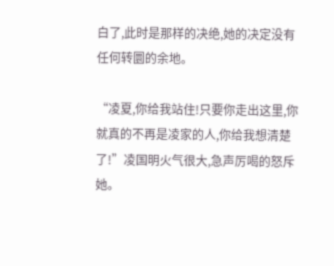白了,此时是那样的决绝,她的决定没有任何转圜的余地。

“凌夏,你给我站住!只要你走出这里,你就真的不再是凌家的人,你给我想清楚了!”凌国明火气很大,急声厉喝的怒斥她。